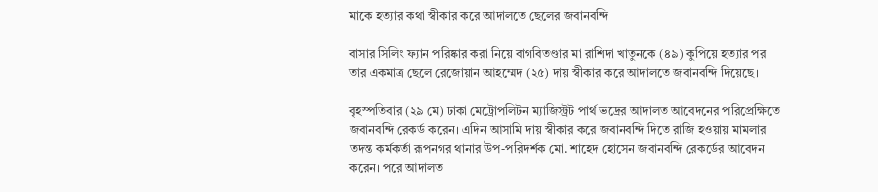মাকে হত্যার কথা স্বীকার করে আদালতে ছেলের জবানবন্দি

বাসার সিলিং ফ্যান পরিষ্কার করা নিয়ে বাগবিতণ্ডার মা রাশিদা খাতুনকে (৪৯) কুপিয়ে হত্যার পর তার একমাত্র ছেলে রেজোয়ান আহম্মেদ (২৫) দায় স্বীকার করে আদালতে জবানবন্দি দিয়েছে।

বৃহস্পতিবার (২৯ মে) ঢাকা মেট্রোপলিটন ম্যাজিস্ট্রট পার্থ ভদ্রের আদালত আবেদনের পরিপ্রেক্ষিতে জবানবন্দি রেকর্ড করেন। এদিন আসামি দায় স্বীকার করে জবানবন্দি দিতে রাজি হওয়ায় মামলার তদন্ত কর্মকর্তা রূপনগর থানার উপ-পরিদর্শক মো. শাহেদ হোসেন জবানবন্দি রেকর্ডের আবেদন করেন। পরে আদালত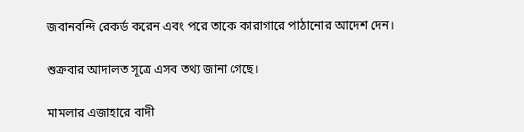জবানবন্দি রেকর্ড করেন এবং পরে তাকে কারাগারে পাঠানোর আদেশ দেন।

শুক্রবার আদালত সূত্রে এসব তথ্য জানা গেছে।

মামলার এজাহারে বাদী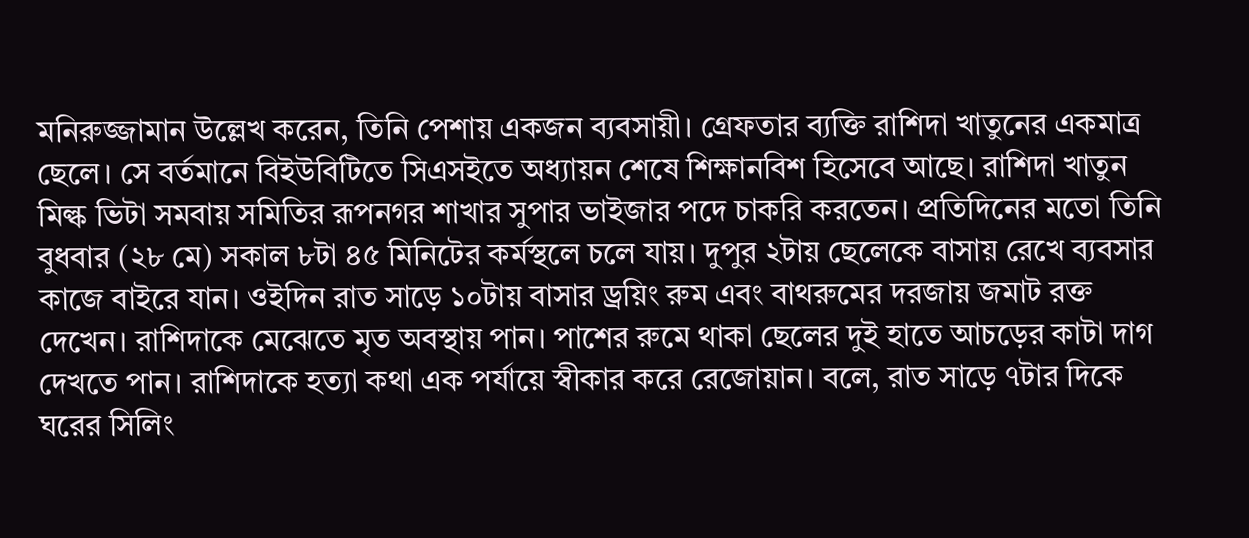মনিরুজ্জামান উল্লেখ করেন, তিনি পেশায় একজন ব্যবসায়ী। গ্রেফতার ব্যক্তি রাশিদা খাতুনের একমাত্র ছেলে। সে বর্তমানে বিইউবিটিতে সিএসইতে অধ্যায়ন শেষে শিক্ষানবিশ হিসেবে আছে। রাশিদা খাতুন মিল্ক ভিটা সমবায় সমিতির রূপনগর শাখার সুপার ভাইজার পদে চাকরি করতেন। প্রতিদিনের মতো তিনি বুধবার (২৮ মে) সকাল ৮টা ৪৫ মিনিটের কর্মস্থলে চলে যায়। দুপুর ২টায় ছেলেকে বাসায় রেখে ব্যবসার কাজে বাইরে যান। ওইদিন রাত সাড়ে ১০টায় বাসার ড্রয়িং রুম এবং বাথরুমের দরজায় জমাট রক্ত দেখেন। রাশিদাকে মেঝেতে মৃত অবস্থায় পান। পাশের রুমে থাকা ছেলের দুই হাতে আচড়ের কাটা দাগ দেখতে পান। রাশিদাকে হত্যা কথা এক পর্যায়ে স্বীকার করে রেজোয়ান। বলে, রাত সাড়ে ৭টার দিকে ঘরের সিলিং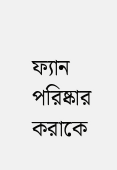ফ্যান পরিষ্কার করাকে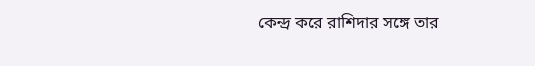কেন্দ্র করে রাশিদার সঙ্গে তার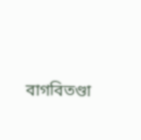বাগবিতণ্ডা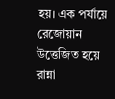হয়। এক পর্যায়ে রেজোয়ান উত্তেজিত হয়ে রান্না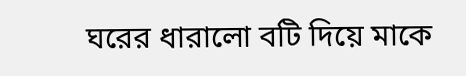ঘরের ধারালো বটি দিয়ে মাকে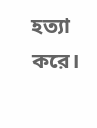হত্যা করে।